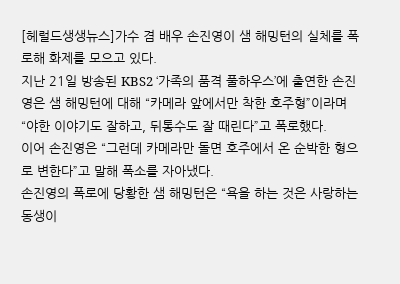[헤럴드생생뉴스]가수 겸 배우 손진영이 샘 해밍턴의 실체를 폭로해 화제를 모으고 있다.
지난 21일 방송된 KBS2 ‘가족의 품격 풀하우스’에 출연한 손진영은 샘 해밍턴에 대해 “카메라 앞에서만 착한 호주형”이라며 “야한 이야기도 잘하고, 뒤통수도 잘 때린다”고 폭로했다.
이어 손진영은 “그런데 카메라만 돌면 호주에서 온 순박한 형으로 변한다”고 말해 폭소를 자아냈다.
손진영의 폭로에 당황한 샘 해밍턴은 “욕을 하는 것은 사랑하는 동생이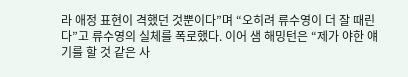라 애정 표현이 격했던 것뿐이다”며 “오히려 류수영이 더 잘 때린다”고 류수영의 실체를 폭로했다. 이어 샘 해밍턴은 “제가 야한 얘기를 할 것 같은 사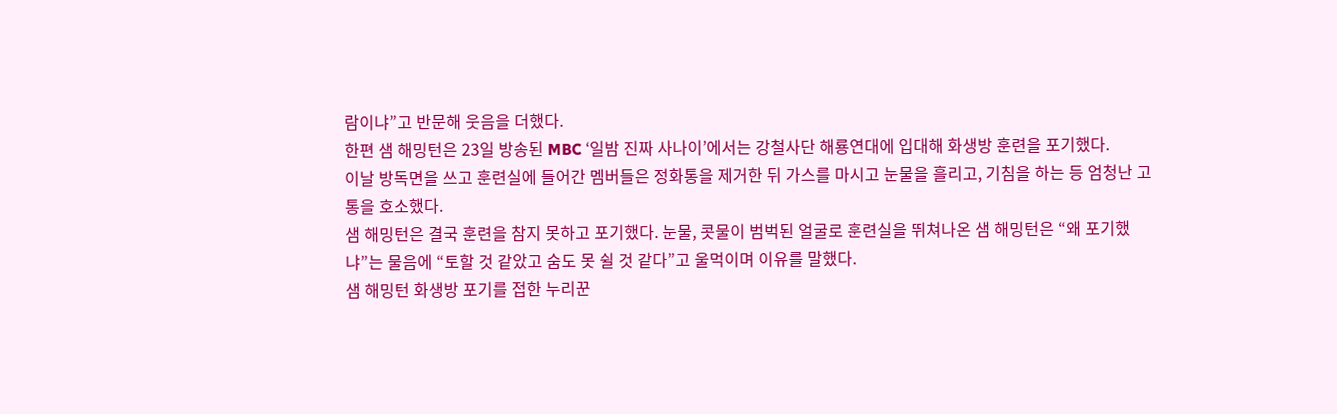람이냐”고 반문해 웃음을 더했다.
한편 샘 해밍턴은 23일 방송된 MBC ‘일밤 진짜 사나이’에서는 강철사단 해룡연대에 입대해 화생방 훈련을 포기했다.
이날 방독면을 쓰고 훈련실에 들어간 멤버들은 정화통을 제거한 뒤 가스를 마시고 눈물을 흘리고, 기침을 하는 등 엄청난 고통을 호소했다.
샘 해밍턴은 결국 훈련을 참지 못하고 포기했다. 눈물, 콧물이 범벅된 얼굴로 훈련실을 뛰쳐나온 샘 해밍턴은 “왜 포기했냐”는 물음에 “토할 것 같았고 숨도 못 쉴 것 같다”고 울먹이며 이유를 말했다.
샘 해밍턴 화생방 포기를 접한 누리꾼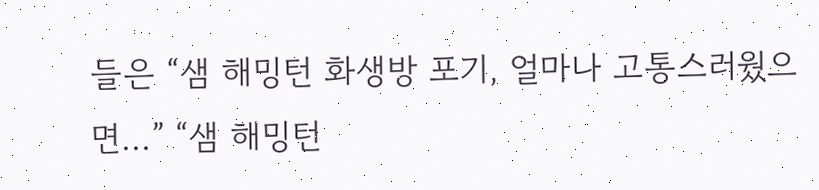들은 “샘 해밍턴 화생방 포기, 얼마나 고통스러웠으면…” “샘 해밍턴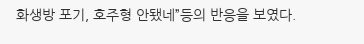화생방 포기, 호주형 안됐네”등의 반응을 보였다.